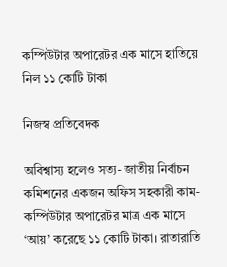কম্পিউটার অপারেটর এক মাসে হাতিয়ে নিল ১১ কোটি টাকা

নিজস্ব প্রতিবেদক

অবিশ্বাস্য হলেও সত্য- জাতীয় নির্বাচন কমিশনের একজন অফিস সহকারী কাম-কম্পিউটার অপারেটর মাত্র এক মাসে ‘আয়’ করেছে ১১ কোটি টাকা। রাতারাতি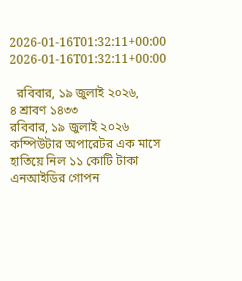2026-01-16T01:32:11+00:00
2026-01-16T01:32:11+00:00

  রবিবার, ১৯ জুলাই ২০২৬,
৪ শ্রাবণ ১৪৩৩
রবিবার, ১৯ জুলাই ২০২৬
কম্পিউটার অপারেটর এক মাসে হাতিয়ে নিল ১১ কোটি টাকা
এনআইডির গোপন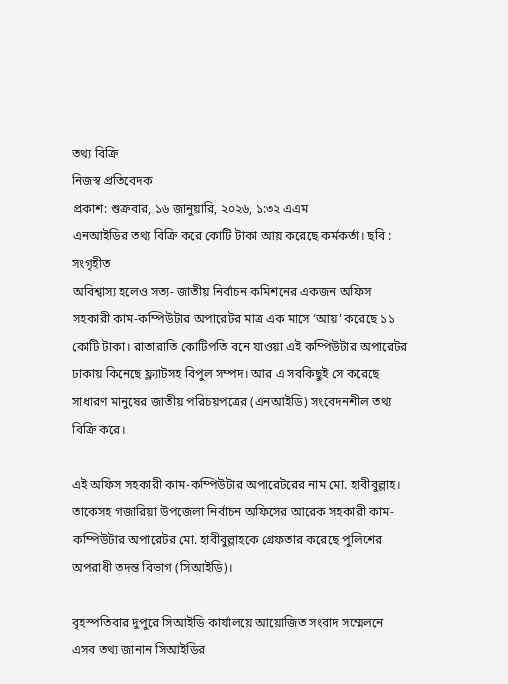তথ্য বিক্রি
নিজস্ব প্রতিবেদক
প্রকাশ: শুক্রবার, ১৬ জানুয়ারি, ২০২৬, ১:৩২ এএম
এনআইডির তথ্য বিক্রি করে কোটি টাকা আয় করেছে কর্মকর্তা। ছবি : সংগৃহীত
অবিশ্বাস্য হলেও সত্য- জাতীয় নির্বাচন কমিশনের একজন অফিস সহকারী কাম-কম্পিউটার অপারেটর মাত্র এক মাসে ‘আয়’ করেছে ১১ কোটি টাকা। রাতারাতি কোটিপতি বনে যাওয়া এই কম্পিউটার অপারেটর ঢাকায় কিনেছে ফ্ল্যাটসহ বিপুল সম্পদ। আর এ সবকিছুই সে করেছে সাধারণ মানুষের জাতীয় পরিচয়পত্রের (এনআইডি) সংবেদনশীল তথ্য বিক্রি করে।

এই অফিস সহকারী কাম-কম্পিউটার অপারেটরের নাম মো. হাবীবুল্লাহ। তাকেসহ গজারিয়া উপজেলা নির্বাচন অফিসের আরেক সহকারী কাম-কম্পিউটার অপারেটর মো. হাবীবুল্লাহকে গ্রেফতার করেছে পুলিশের অপরাধী তদন্ত বিভাগ (সিআইডি)।

বৃহস্পতিবার দুপুরে সিআইডি কার্যালয়ে আয়োজিত সংবাদ সম্মেলনে এসব তথ্য জানান সিআইডির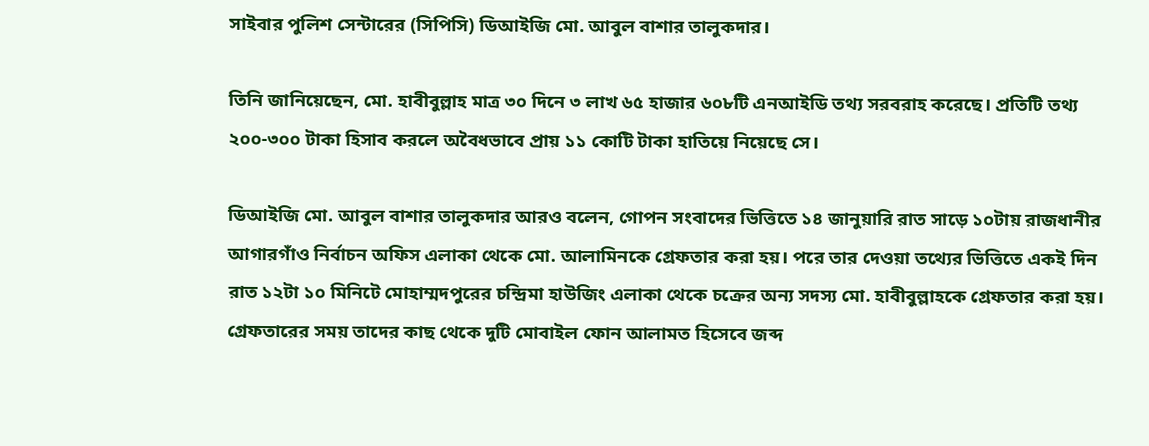সাইবার পুলিশ সেন্টারের (সিপিসি) ডিআইজি মো. আবুল বাশার তালুকদার।

তিনি জানিয়েছেন, মো. হাবীবুল্লাহ মাত্র ৩০ দিনে ৩ লাখ ৬৫ হাজার ৬০৮টি এনআইডি তথ্য সরবরাহ করেছে। প্রতিটি তথ্য ২০০-৩০০ টাকা হিসাব করলে অবৈধভাবে প্রায় ১১ কোটি টাকা হাতিয়ে নিয়েছে সে।

ডিআইজি মো. আবুল বাশার তালুকদার আরও বলেন, গোপন সংবাদের ভিত্তিতে ১৪ জানুয়ারি রাত সাড়ে ১০টায় রাজধানীর আগারগাঁও নির্বাচন অফিস এলাকা থেকে মো. আলামিনকে গ্রেফতার করা হয়। পরে তার দেওয়া তথ্যের ভিত্তিতে একই দিন রাত ১২টা ১০ মিনিটে মোহাম্মদপুরের চন্দ্রিমা হাউজিং এলাকা থেকে চক্রের অন্য সদস্য মো. হাবীবুল্লাহকে গ্রেফতার করা হয়। গ্রেফতারের সময় তাদের কাছ থেকে দুটি মোবাইল ফোন আলামত হিসেবে জব্দ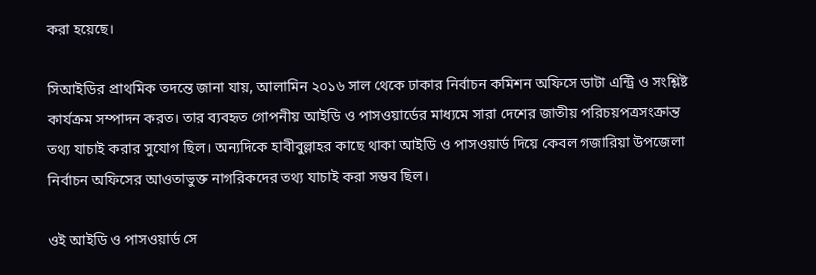করা হয়েছে।

সিআইডির প্রাথমিক তদন্তে জানা যায়, আলামিন ২০১৬ সাল থেকে ঢাকার নির্বাচন কমিশন অফিসে ডাটা এন্ট্রি ও সংশ্লিষ্ট কার্যক্রম সম্পাদন করত। তার ব্যবহৃত গোপনীয় আইডি ও পাসওয়ার্ডের মাধ্যমে সারা দেশের জাতীয় পরিচয়পত্রসংক্রান্ত তথ্য যাচাই করার সুযোগ ছিল। অন্যদিকে হাবীবুল্লাহর কাছে থাকা আইডি ও পাসওয়ার্ড দিয়ে কেবল গজারিয়া উপজেলা নির্বাচন অফিসের আওতাভুক্ত নাগরিকদের তথ্য যাচাই করা সম্ভব ছিল।

ওই আইডি ও পাসওয়ার্ড সে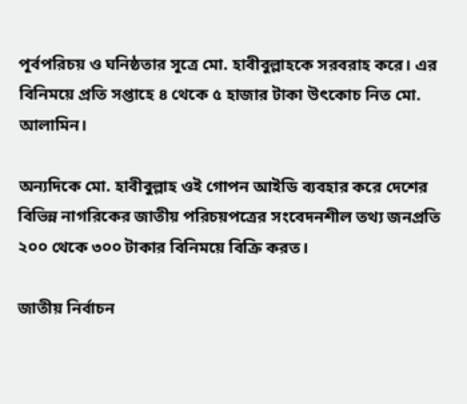পূর্বপরিচয় ও ঘনিষ্ঠতার সূত্রে মো. হাবীবুল্লাহকে সরবরাহ করে। এর বিনিময়ে প্রতি সপ্তাহে ৪ থেকে ৫ হাজার টাকা উৎকোচ নিত মো. আলামিন।

অন্যদিকে মো. হাবীবুল্লাহ ওই গোপন আইডি ব্যবহার করে দেশের বিভিন্ন নাগরিকের জাতীয় পরিচয়পত্রের সংবেদনশীল তথ্য জনপ্রতি ২০০ থেকে ৩০০ টাকার বিনিময়ে বিক্রি করত।

জাতীয় নির্বাচন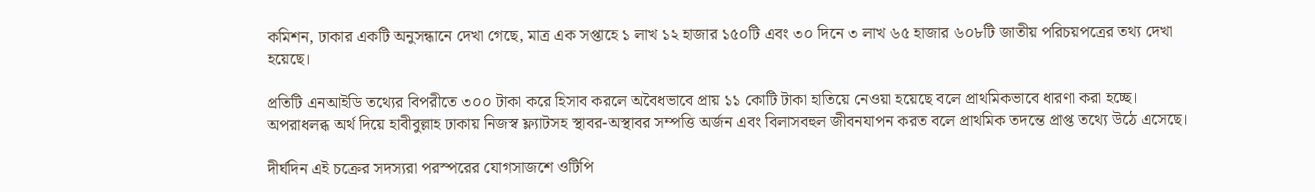কমিশন, ঢাকার একটি অনুসন্ধানে দেখা গেছে, মাত্র এক সপ্তাহে ১ লাখ ১২ হাজার ১৫০টি এবং ৩০ দিনে ৩ লাখ ৬৫ হাজার ৬০৮টি জাতীয় পরিচয়পত্রের তথ্য দেখা হয়েছে।

প্রতিটি এনআইডি তথ্যের বিপরীতে ৩০০ টাকা করে হিসাব করলে অবৈধভাবে প্রায় ১১ কোটি টাকা হাতিয়ে নেওয়া হয়েছে বলে প্রাথমিকভাবে ধারণা করা হচ্ছে। অপরাধলব্ধ অর্থ দিয়ে হাবীবুল্লাহ ঢাকায় নিজস্ব ফ্ল্যাটসহ স্থাবর-অস্থাবর সম্পত্তি অর্জন এবং বিলাসবহুল জীবনযাপন করত বলে প্রাথমিক তদন্তে প্রাপ্ত তথ্যে উঠে এসেছে।

দীর্ঘদিন এই চক্রের সদস্যরা পরস্পরের যোগসাজশে ওটিপি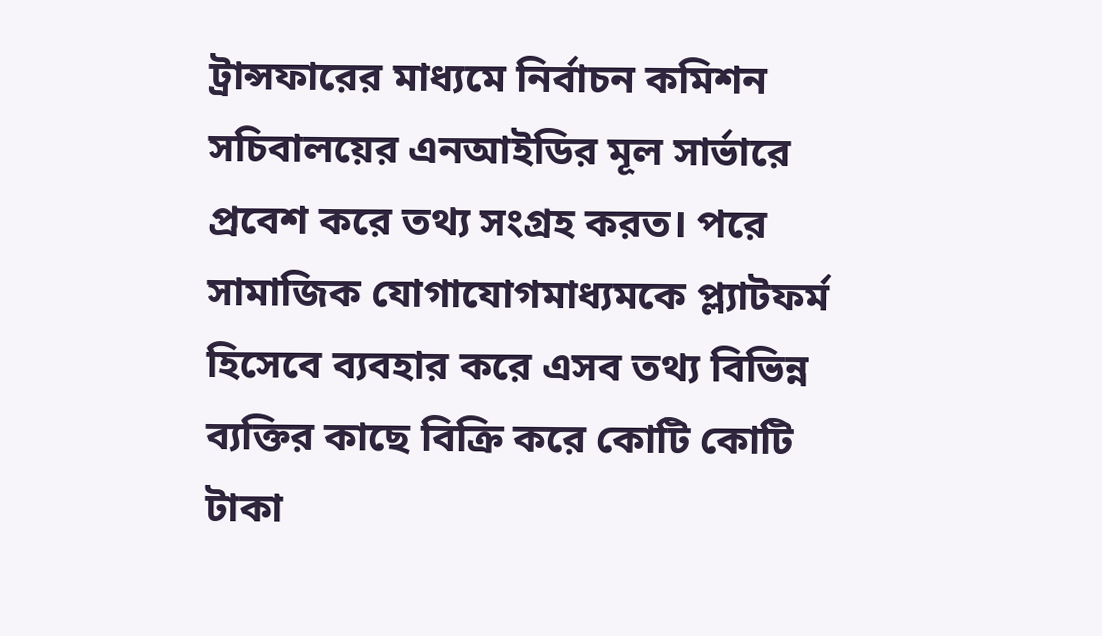ট্রান্সফারের মাধ্যমে নির্বাচন কমিশন সচিবালয়ের এনআইডির মূল সার্ভারে প্রবেশ করে তথ্য সংগ্রহ করত। পরে সামাজিক যোগাযোগমাধ্যমকে প্ল্যাটফর্ম হিসেবে ব্যবহার করে এসব তথ্য বিভিন্ন ব্যক্তির কাছে বিক্রি করে কোটি কোটি টাকা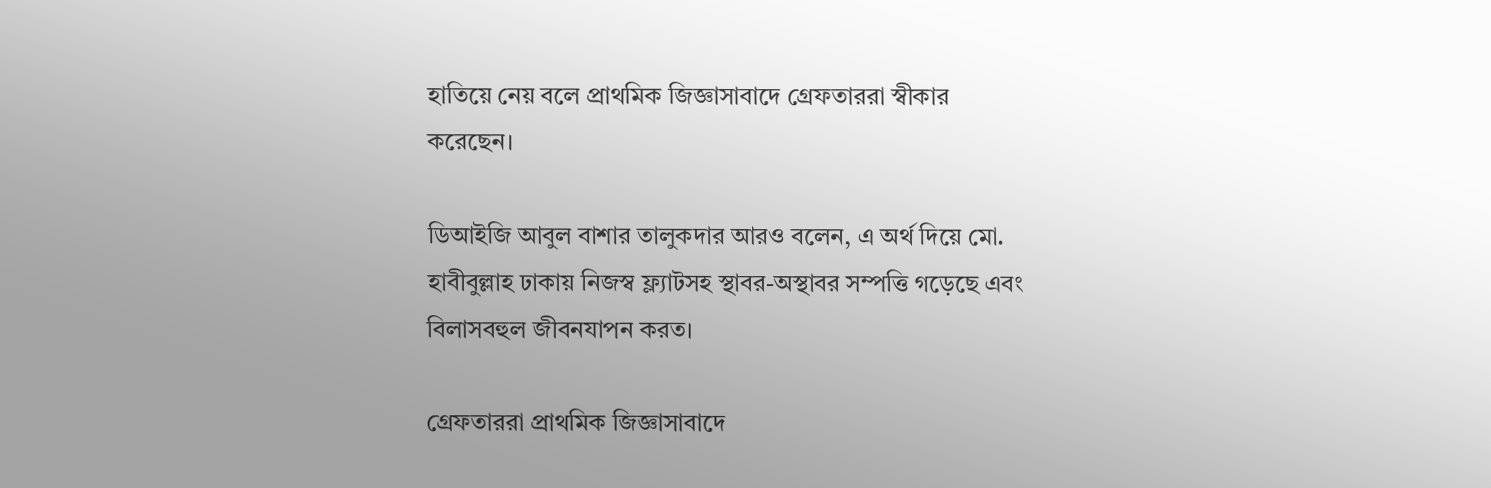হাতিয়ে নেয় বলে প্রাথমিক জিজ্ঞাসাবাদে গ্রেফতাররা স্বীকার করেছেন।

ডিআইজি আবুল বাশার তালুকদার আরও বলেন, এ অর্থ দিয়ে মো. হাবীবুল্লাহ ঢাকায় নিজস্ব ফ্ল্যাটসহ স্থাবর-অস্থাবর সম্পত্তি গড়েছে এবং বিলাসবহুল জীবনযাপন করত।

গ্রেফতাররা প্রাথমিক জিজ্ঞাসাবাদে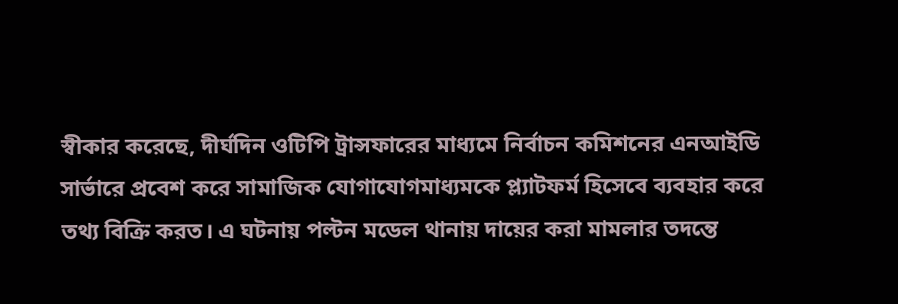স্বীকার করেছে, দীর্ঘদিন ওটিপি ট্রান্সফারের মাধ্যমে নির্বাচন কমিশনের এনআইডি সার্ভারে প্রবেশ করে সামাজিক যোগাযোগমাধ্যমকে প্ল্যাটফর্ম হিসেবে ব্যবহার করে তথ্য বিক্রি করত। এ ঘটনায় পল্টন মডেল থানায় দায়ের করা মামলার তদন্তে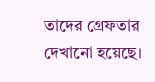তাদের গ্রেফতার দেখানো হয়েছে।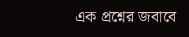এক প্রশ্নের জবাবে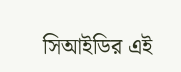সিআইডির এই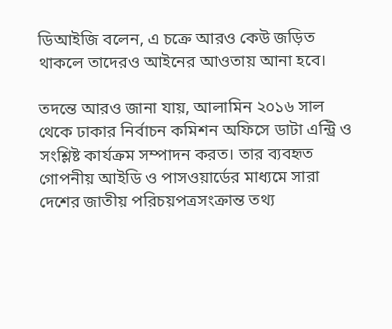ডিআইজি বলেন, এ চক্রে আরও কেউ জড়িত থাকলে তাদেরও আইনের আওতায় আনা হবে।

তদন্তে আরও জানা যায়, আলামিন ২০১৬ সাল থেকে ঢাকার নির্বাচন কমিশন অফিসে ডাটা এন্ট্রি ও সংশ্লিষ্ট কার্যক্রম সম্পাদন করত। তার ব্যবহৃত গোপনীয় আইডি ও পাসওয়ার্ডের মাধ্যমে সারা দেশের জাতীয় পরিচয়পত্রসংক্রান্ত তথ্য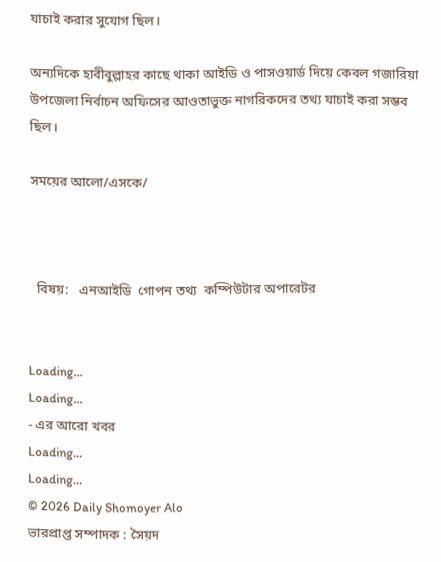যাচাই করার সুযোগ ছিল।

অন্যদিকে হাবীবুল্লাহর কাছে থাকা আইডি ও পাসওয়ার্ড দিয়ে কেবল গজারিয়া উপজেলা নির্বাচন অফিসের আওতাভুক্ত নাগরিকদের তথ্য যাচাই করা সম্ভব ছিল।

সময়ের আলো/এসকে/



  বিষয়:   এনআইডি  গোপন তথ্য  কম্পিউটার অপারেটর


Loading...
Loading...
- এর আরো খবর
Loading...
Loading...
© 2026 Daily Shomoyer Alo
ভারপ্রাপ্ত সম্পাদক : সৈয়দ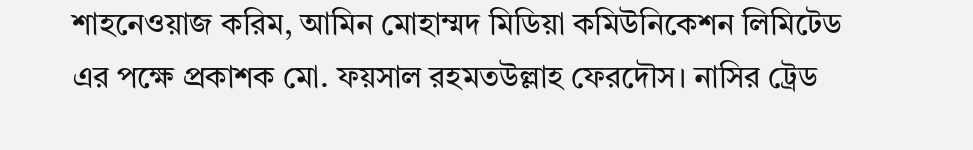শাহনেওয়াজ করিম, আমিন মোহাম্মদ মিডিয়া কমিউনিকেশন লিমিটেড এর পক্ষে প্রকাশক মো. ফয়সাল রহমতউল্লাহ ফেরদৌস। নাসির ট্রেড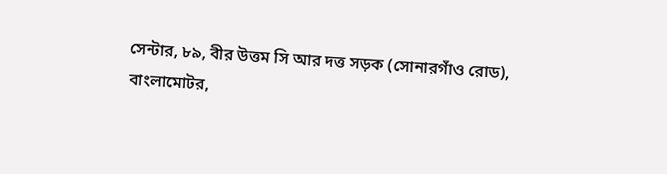সেন্টার, ৮৯, বীর উত্তম সি আর দত্ত সড়ক (সোনারগাঁও রোড), বাংলামোটর,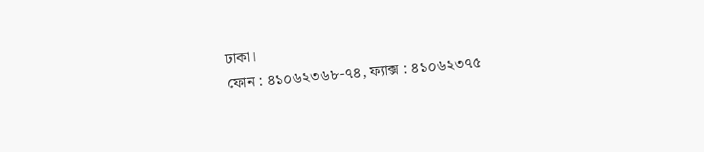ঢাকা।
ফোন : ৪১০৬২৩৬৮-৭৪, ফ্যাক্স : ৪১০৬২৩৭৫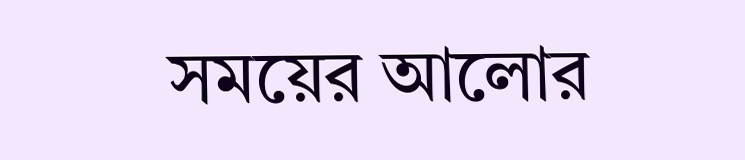সময়ের আলোর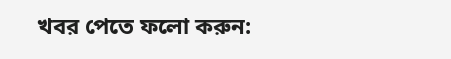খবর পেতে ফলো করুন: